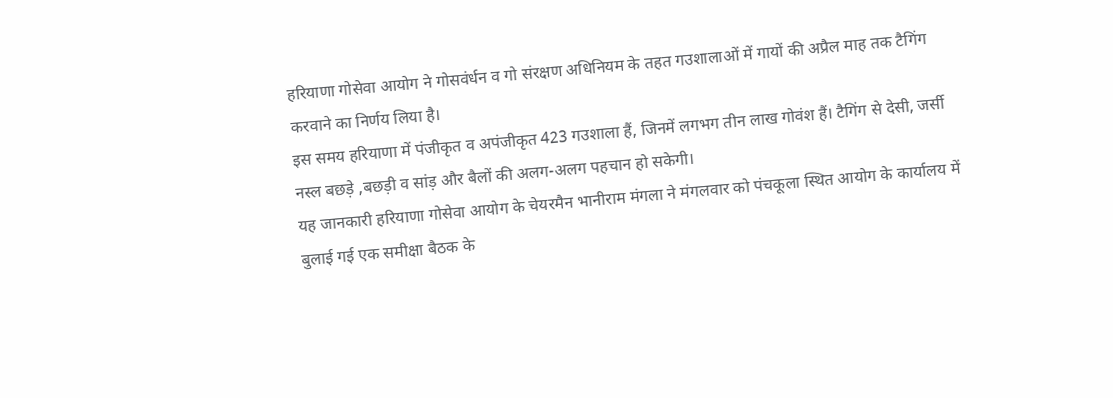हरियाणा गोसेवा आयोग ने गोसवंर्धन व गो संरक्षण अधिनियम के तहत गउशालाओं में गायों की अप्रैल माह तक टैगिंग करवाने का निर्णय लिया है।
इस समय हरियाणा में पंजीकृत व अपंजीकृत 423 गउशाला हैं, जिनमें लगभग तीन लाख गोवंश हैं। टैगिंग से देसी, जर्सी नस्ल बछड़े ,बछड़ी व सांड़ और बैलों की अलग-अलग पहचान हो सकेगी।
यह जानकारी हरियाणा गोसेवा आयोग के चेयरमैन भानीराम मंगला ने मंगलवार को पंचकूला स्थित आयोग के कार्यालय में बुलाई गई एक समीक्षा बैठक के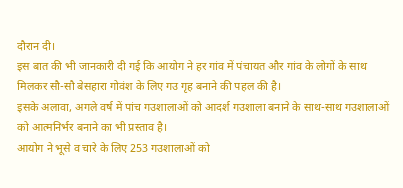दौरान दी।
इस बात की भी जानकारी दी गई कि आयोग ने हर गांव में पंचायत और गांव के लोगों के साथ मिलकर सौ-सौ बेसहारा गोवंश के लिए गउ गृह बनाने की पहल की है।
इसके अलावा, अगले वर्ष में पांच गउशालाओं को आदर्श गउशाला बनाने के साथ-साथ गउशालाओं को आत्मनिर्भर बनाने का भी प्रस्ताव है।
आयोग ने भूसे व चारे के लिए 253 गउशालाओं को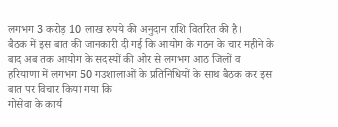लगभग 3 करोड़ 10 लाख रुपये की अनुदान राशि वितरित की है।
बैठक में इस बात की जानकारी दी गई कि आयोग के गठन के चार महीने के बाद अब तक आयोग के सदस्यों की ओर से लगभग आठ जिलों व हरियाणा में लगभग 50 गउशालाओं के प्रतिनिधियों के साथ बैठक कर इस बात पर विचार किया गया कि
गोसेवा के कार्य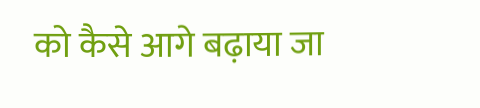को कैसे आगे बढ़ाया जा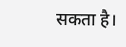सकता है।